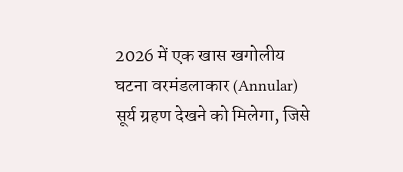2026 में एक खास खगोलीय घटना वरमंडलाकार (Annular) सूर्य ग्रहण देखने को मिलेगा, जिसे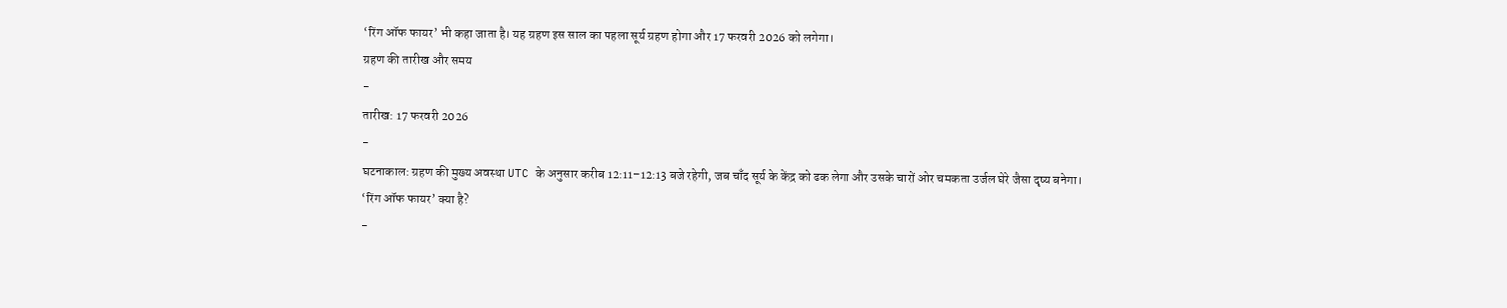‘रिंग ऑफ फायर’ भी कहा जाता है। यह ग्रहण इस साल का पहला सूर्य ग्रहण होगा और 17 फरवरी 2026 को लगेगा।
ग्रहण की तारीख और समय
-
तारीख: 17 फरवरी 2026
-
घटनाकाल: ग्रहण की मुख्य अवस्था UTC के अनुसार करीब 12:11–12:13 बजे रहेगी, जब चाँद सूर्य के केंद्र को ढक लेगा और उसके चारों ओर चमकता उर्जल घेरे जैसा दृष्य बनेगा।
‘रिंग ऑफ फायर’ क्या है?
-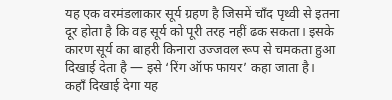यह एक वरमंडलाकार सूर्य ग्रहण है जिसमें चाँद पृथ्वी से इतना दूर होता है कि वह सूर्य को पूरी तरह नहीं ढक सकता। इसके कारण सूर्य का बाहरी किनारा उज्जवल रूप से चमकता हुआ दिखाई देता है — इसे ‘रिंग ऑफ फायर’ कहा जाता है।
कहाँ दिखाई देगा यह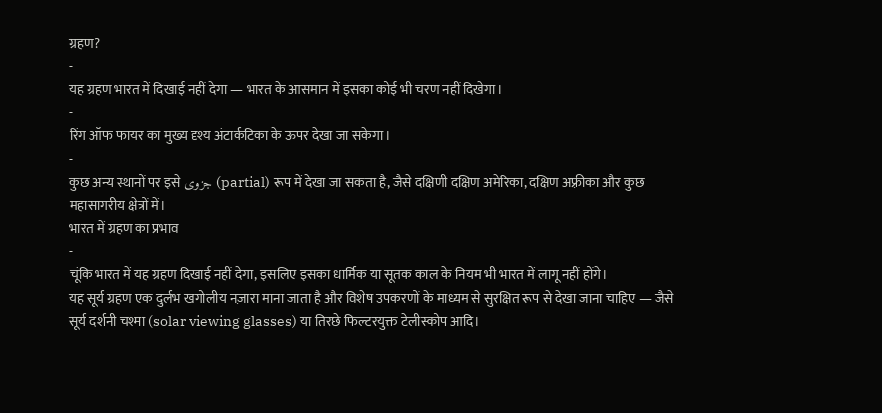ग्रहण?
-
यह ग्रहण भारत में दिखाई नहीं देगा — भारत के आसमान में इसका कोई भी चरण नहीं दिखेगा।
-
रिंग ऑफ फायर का मुख्य दृश्य अंटार्कटिका के ऊपर देखा जा सकेगा।
-
कुछ अन्य स्थानों पर इसे جزوی (partial) रूप में देखा जा सकता है, जैसे दक्षिणी दक्षिण अमेरिका, दक्षिण अफ़्रीका और कुछ महासागरीय क्षेत्रों में।
भारत में ग्रहण का प्रभाव
-
चूंकि भारत में यह ग्रहण दिखाई नहीं देगा, इसलिए इसका धार्मिक या सूतक काल के नियम भी भारत में लागू नहीं होंगे।
यह सूर्य ग्रहण एक दुर्लभ खगोलीय नज़ारा माना जाता है और विशेष उपकरणों के माध्यम से सुरक्षित रूप से देखा जाना चाहिए — जैसे सूर्य दर्शनी चश्मा (solar viewing glasses) या तिरछे फिल्टरयुक्त टेलीस्कोप आदि।